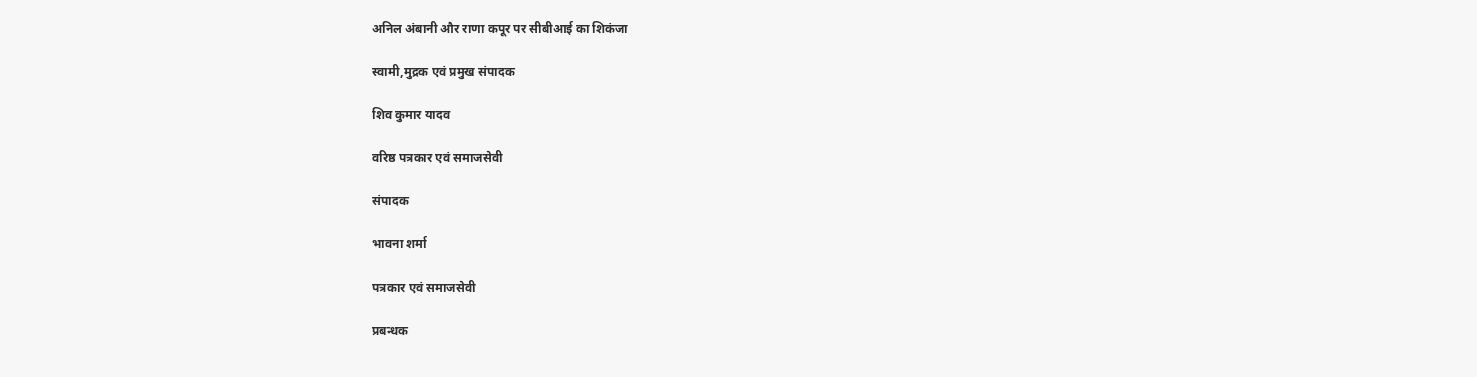अनिल अंबानी और राणा कपूर पर सीबीआई का शिकंजा

स्वामी,मुद्रक एवं प्रमुख संपादक

शिव कुमार यादव

वरिष्ठ पत्रकार एवं समाजसेवी

संपादक

भावना शर्मा

पत्रकार एवं समाजसेवी

प्रबन्धक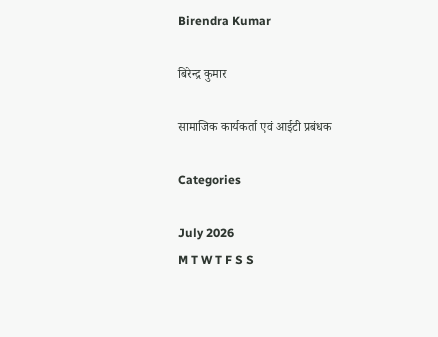Birendra Kumar

बिरेन्द्र कुमार

सामाजिक कार्यकर्ता एवं आईटी प्रबंधक

Categories

July 2026
M T W T F S S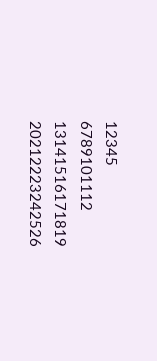12345
6789101112
13141516171819
20212223242526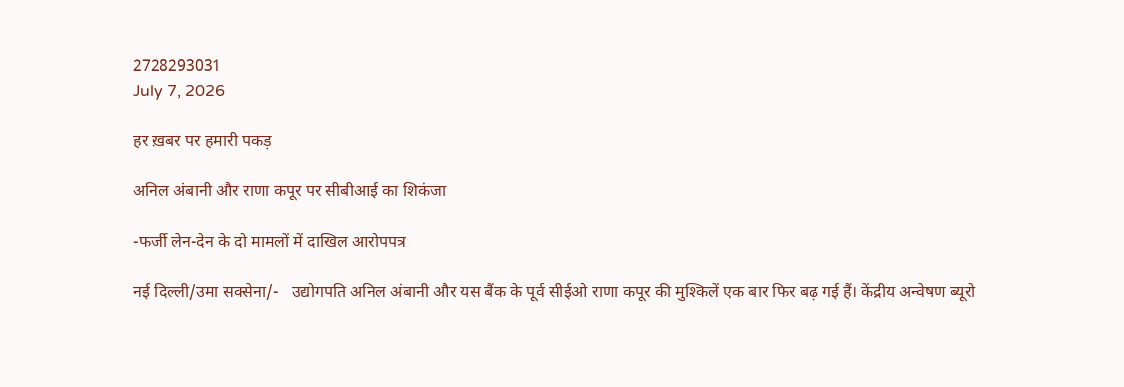2728293031
July 7, 2026

हर ख़बर पर हमारी पकड़

अनिल अंबानी और राणा कपूर पर सीबीआई का शिकंजा

-फर्जी लेन-देन के दो मामलों में दाखिल आरोपपत्र

नई दिल्ली/उमा सक्सेना/-   उद्योगपति अनिल अंबानी और यस बैंक के पूर्व सीईओ राणा कपूर की मुश्किलें एक बार फिर बढ़ गई हैं। केंद्रीय अन्वेषण ब्यूरो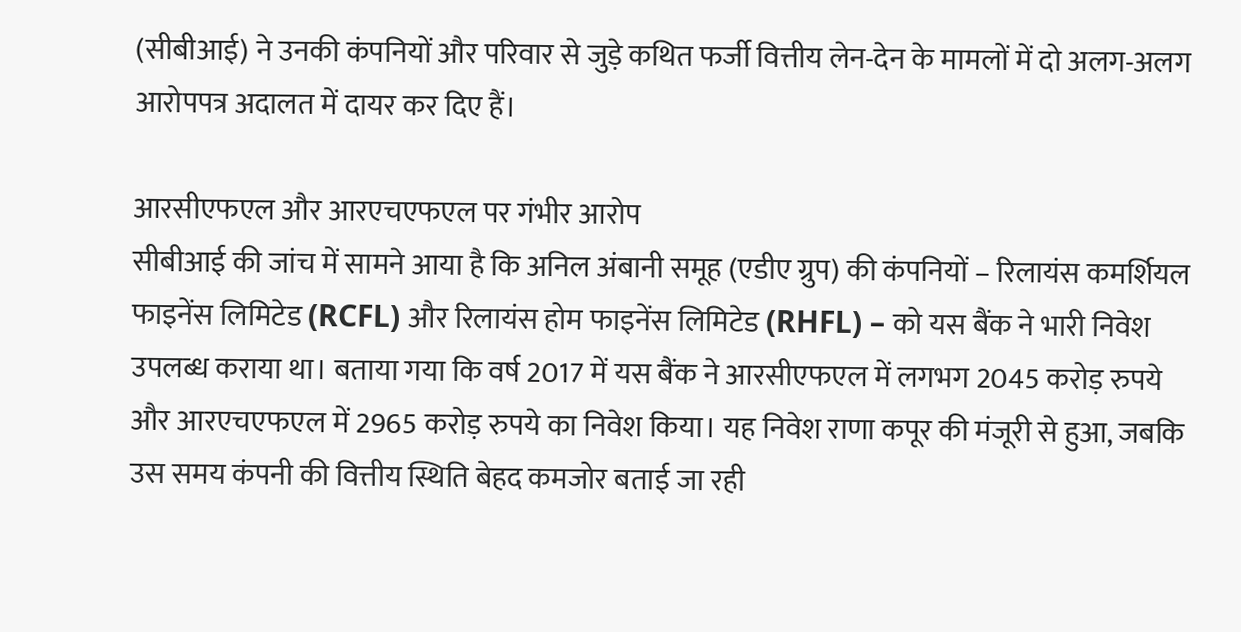(सीबीआई) ने उनकी कंपनियों और परिवार से जुड़े कथित फर्जी वित्तीय लेन-देन के मामलों में दो अलग-अलग आरोपपत्र अदालत में दायर कर दिए हैं।

आरसीएफएल और आरएचएफएल पर गंभीर आरोप
सीबीआई की जांच में सामने आया है कि अनिल अंबानी समूह (एडीए ग्रुप) की कंपनियों – रिलायंस कमर्शियल फाइनेंस लिमिटेड (RCFL) और रिलायंस होम फाइनेंस लिमिटेड (RHFL) – को यस बैंक ने भारी निवेश उपलब्ध कराया था। बताया गया कि वर्ष 2017 में यस बैंक ने आरसीएफएल में लगभग 2045 करोड़ रुपये और आरएचएफएल में 2965 करोड़ रुपये का निवेश किया। यह निवेश राणा कपूर की मंजूरी से हुआ, जबकि उस समय कंपनी की वित्तीय स्थिति बेहद कमजोर बताई जा रही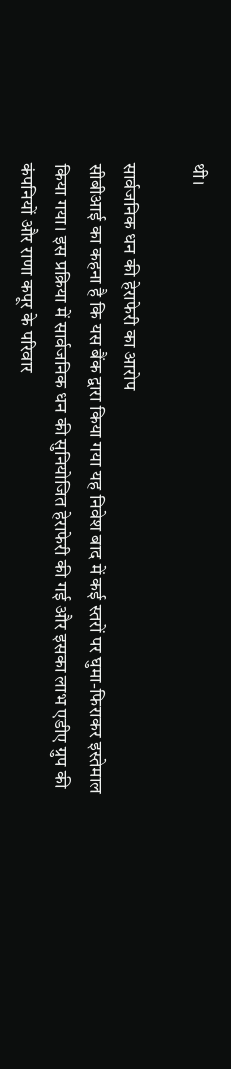थी।

सार्वजनिक धन की हेराफेरी का आरोप
सीबीआई का कहना है कि यस बैंक द्वारा किया गया यह निवेश बाद में कई स्तरों पर घुमा-फिराकर इस्तेमाल किया गया। इस प्रक्रिया में सार्वजनिक धन की सुनियोजित हेराफेरी की गई और इसका लाभ एडीए ग्रुप की कंपनियों और राणा कपूर के परिवार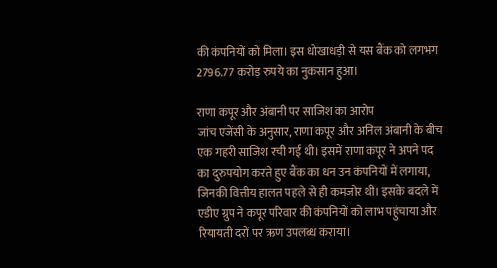की कंपनियों को मिला। इस धोखाधड़ी से यस बैंक को लगभग 2796.77 करोड़ रुपये का नुकसान हुआ।

राणा कपूर और अंबानी पर साजिश का आरोप
जांच एजेंसी के अनुसार, राणा कपूर और अनिल अंबानी के बीच एक गहरी साजिश रची गई थी। इसमें राणा कपूर ने अपने पद का दुरुपयोग करते हुए बैंक का धन उन कंपनियों में लगाया, जिनकी वित्तीय हालत पहले से ही कमजोर थी। इसके बदले में एडीए ग्रुप ने कपूर परिवार की कंपनियों को लाभ पहुंचाया और रियायती दरों पर ऋण उपलब्ध कराया।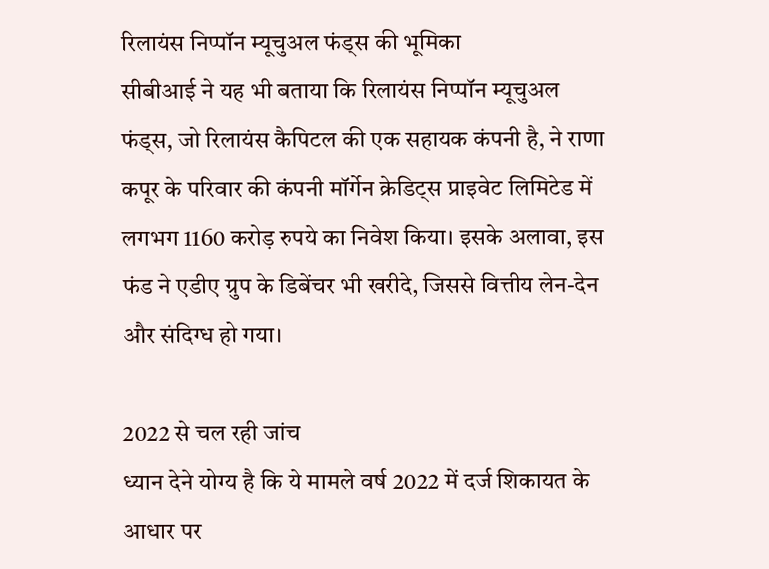रिलायंस निप्पॉन म्यूचुअल फंड्स की भूमिका
सीबीआई ने यह भी बताया कि रिलायंस निप्पॉन म्यूचुअल फंड्स, जो रिलायंस कैपिटल की एक सहायक कंपनी है, ने राणा कपूर के परिवार की कंपनी मॉर्गेन क्रेडिट्स प्राइवेट लिमिटेड में लगभग 1160 करोड़ रुपये का निवेश किया। इसके अलावा, इस फंड ने एडीए ग्रुप के डिबेंचर भी खरीदे, जिससे वित्तीय लेन-देन और संदिग्ध हो गया।

2022 से चल रही जांच
ध्यान देने योग्य है कि ये मामले वर्ष 2022 में दर्ज शिकायत के आधार पर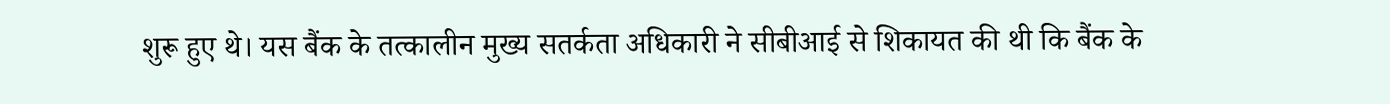शुरू हुए थे। यस बैंक के तत्कालीन मुख्य सतर्कता अधिकारी ने सीबीआई से शिकायत की थी कि बैंक के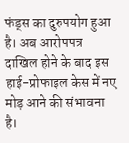फंड्स का दुरुपयोग हुआ है। अब आरोपपत्र दाखिल होने के बाद इस हाई-प्रोफाइल केस में नए मोड़ आने की संभावना है।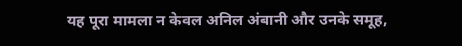यह पूरा मामला न केवल अनिल अंबानी और उनके समूह,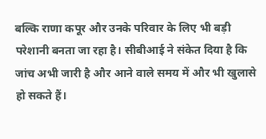बल्कि राणा कपूर और उनके परिवार के लिए भी बड़ी परेशानी बनता जा रहा है। सीबीआई ने संकेत दिया है कि जांच अभी जारी है और आने वाले समय में और भी खुलासे हो सकते हैं।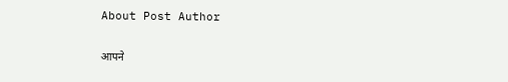About Post Author

आपने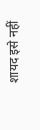शायद इसे नहीं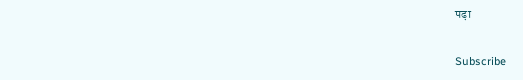पढ़ा

Subscribe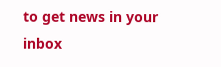to get news in your inbox